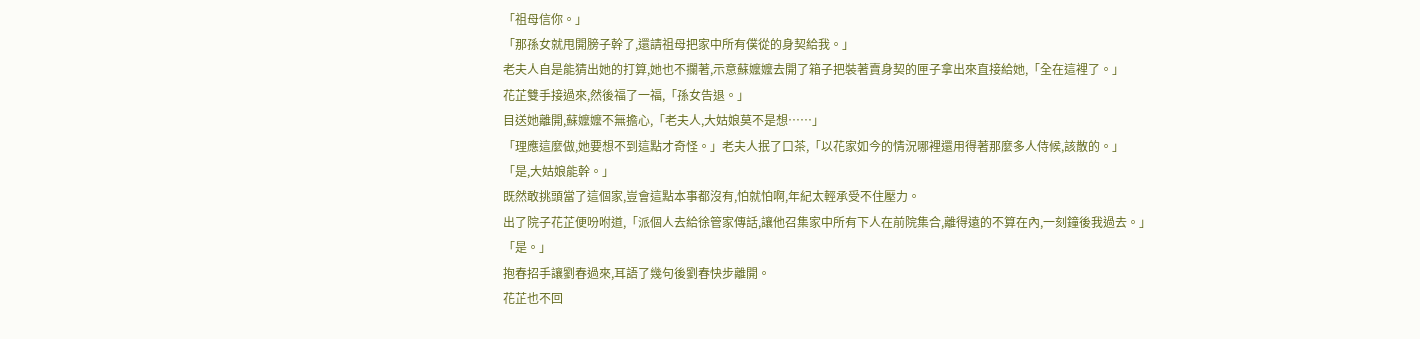「祖母信你。」
「那孫女就甩開膀子幹了,還請祖母把家中所有僕從的身契給我。」
老夫人自是能猜出她的打算,她也不攔著,示意蘇嬤嬤去開了箱子把裝著賣身契的匣子拿出來直接給她,「全在這裡了。」
花芷雙手接過來,然後福了一福,「孫女告退。」
目送她離開,蘇嬤嬤不無擔心,「老夫人,大姑娘莫不是想……」
「理應這麼做,她要想不到這點才奇怪。」老夫人抿了口茶,「以花家如今的情況哪裡還用得著那麼多人侍候,該散的。」
「是,大姑娘能幹。」
既然敢挑頭當了這個家,豈會這點本事都沒有,怕就怕啊,年紀太輕承受不住壓力。
出了院子花芷便吩咐道,「派個人去給徐管家傳話,讓他召集家中所有下人在前院集合,離得遠的不算在內,一刻鐘後我過去。」
「是。」
抱春招手讓劉春過來,耳語了幾句後劉春快步離開。
花芷也不回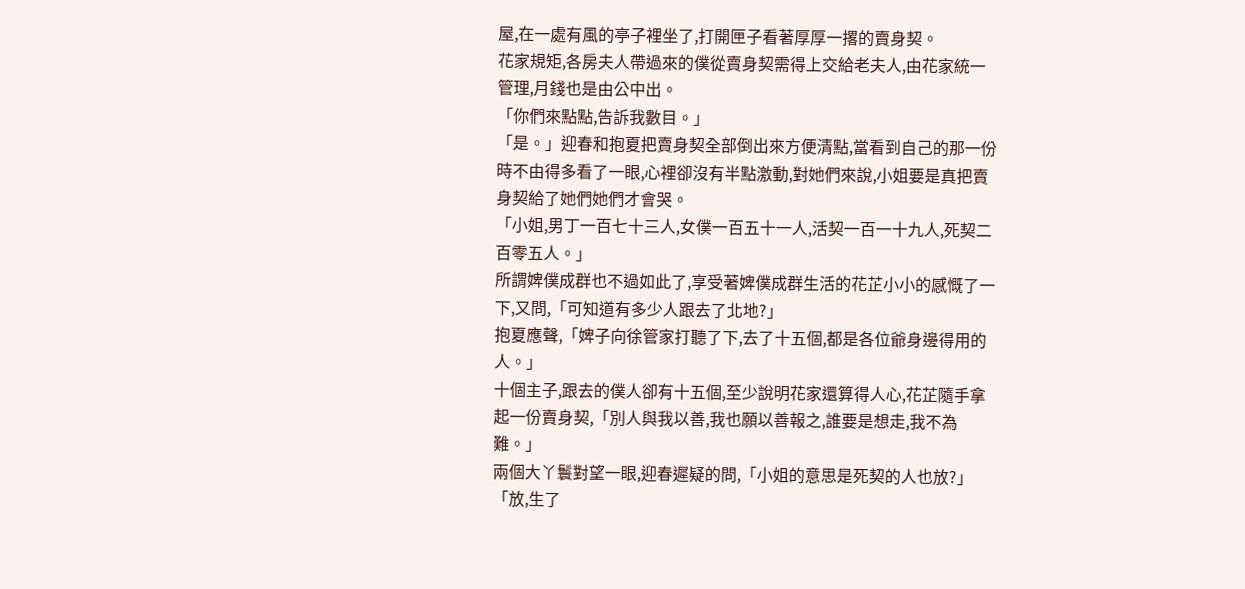屋,在一處有風的亭子裡坐了,打開匣子看著厚厚一撂的賣身契。
花家規矩,各房夫人帶過來的僕從賣身契需得上交給老夫人,由花家統一管理,月錢也是由公中出。
「你們來點點,告訴我數目。」
「是。」迎春和抱夏把賣身契全部倒出來方便清點,當看到自己的那一份時不由得多看了一眼,心裡卻沒有半點激動,對她們來說,小姐要是真把賣身契給了她們她們才會哭。
「小姐,男丁一百七十三人,女僕一百五十一人,活契一百一十九人,死契二百零五人。」
所謂婢僕成群也不過如此了,享受著婢僕成群生活的花芷小小的感慨了一下,又問,「可知道有多少人跟去了北地?」
抱夏應聲,「婢子向徐管家打聽了下,去了十五個,都是各位爺身邊得用的人。」
十個主子,跟去的僕人卻有十五個,至少說明花家還算得人心,花芷隨手拿起一份賣身契,「別人與我以善,我也願以善報之,誰要是想走,我不為難。」
兩個大丫鬟對望一眼,迎春遲疑的問,「小姐的意思是死契的人也放?」
「放,生了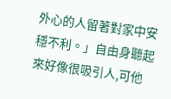外心的人留著對家中安穩不利。」自由身聽起來好像很吸引人,可他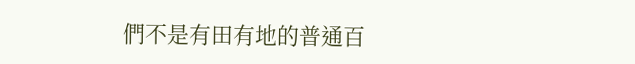們不是有田有地的普通百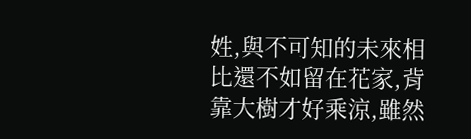姓,與不可知的未來相比還不如留在花家,背靠大樹才好乘涼,雖然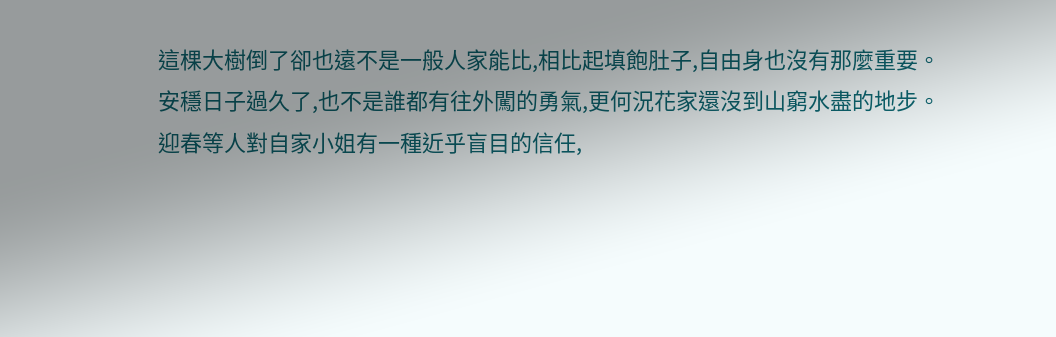這棵大樹倒了卻也遠不是一般人家能比,相比起填飽肚子,自由身也沒有那麼重要。
安穩日子過久了,也不是誰都有往外闖的勇氣,更何況花家還沒到山窮水盡的地步。
迎春等人對自家小姐有一種近乎盲目的信任,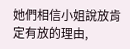她們相信小姐說放肯定有放的理由,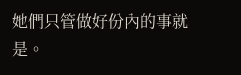她們只管做好份內的事就是。